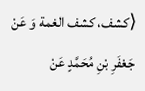⟨كشف، كشف الغمة وَ عَنْ جَعْفَرِ بْنِ مُحَمَّدٍ عَنْ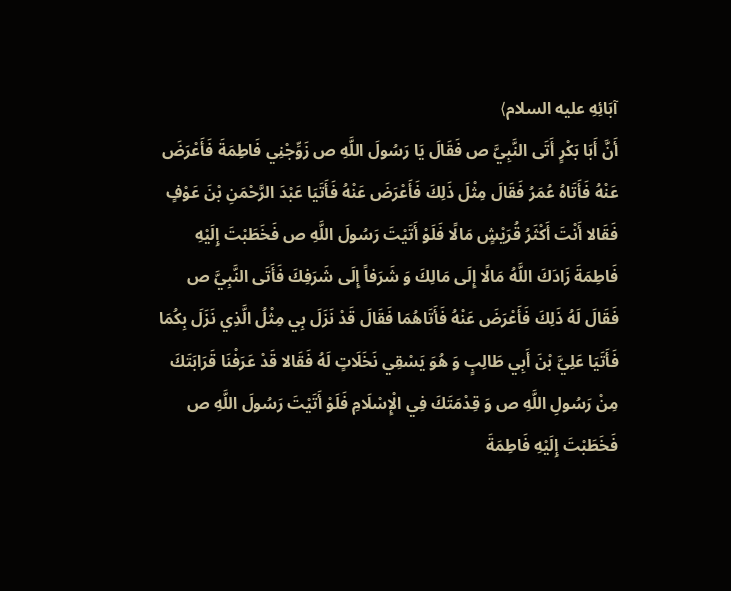آبَائِهِ عليه السلام⟩
أَنَّ أَبَا بَكْرٍ أَتَى النَّبِيَّ ص فَقَالَ يَا رَسُولَ اللَّهِ ص زَوِّجْنِي فَاطِمَةَ فَأَعْرَضَ عَنْهُ فَأَتَاهُ عُمَرُ فَقَالَ مِثْلَ ذَلِكَ فَأَعْرَضَ عَنْهُ فَأَتَيَا عَبْدَ الرَّحْمَنِ بْنَ عَوْفٍ فَقَالا أَنْتَ أَكْثَرُ قُرَيْشٍ مَالًا فَلَوْ أَتَيْتَ رَسُولَ اللَّهِ ص فَخَطَبْتَ إِلَيْهِ فَاطِمَةَ زَادَكَ اللَّهُ مَالًا إِلَى مَالِكَ وَ شَرَفاً إِلَى شَرَفِكَ فَأَتَى النَّبِيَّ ص فَقَالَ لَهُ ذَلِكَ فَأَعْرَضَ عَنْهُ فَأَتَاهُمَا فَقَالَ قَدْ نَزَلَ بِي مِثْلُ الَّذِي نَزَلَ بِكُمَا فَأَتَيَا عَلِيَّ بْنَ أَبِي طَالِبٍ وَ هُوَ يَسْقِي نَخَلَاتٍ لَهُ فَقَالا قَدْ عَرَفْنَا قَرَابَتَكَ مِنْ رَسُولِ اللَّهِ ص وَ قِدْمَتَكَ فِي الْإِسْلَامِ فَلَوْ أَتَيْتَ رَسُولَ اللَّهِ ص فَخَطَبْتَ إِلَيْهِ فَاطِمَةَ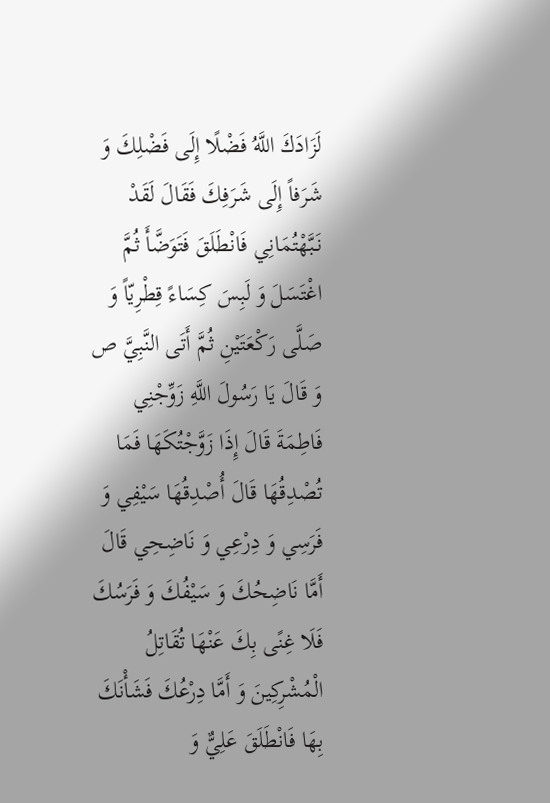لَزَادَكَ اللَّهُ فَضْلًا إِلَى فَضْلِكَ وَ شَرَفاً إِلَى شَرَفِكَ فَقَالَ لَقَدْ نَبَّهْتُمَانِي فَانْطَلَقَ فَتَوَضَّأَ ثُمَّ اغْتَسَلَ وَ لَبِسَ كِسَاءً قِطْرِيّاً وَ صَلَّى رَكْعَتَيْنِ ثُمَّ أَتَى النَّبِيَّ ص وَ قَالَ يَا رَسُولَ اللَّهِ زَوِّجْنِي فَاطِمَةَ قَالَ إِذَا زَوَّجْتُكَهَا فَمَا تُصْدِقُهَا قَالَ أُصْدِقُهَا سَيْفِي وَ فَرَسِي وَ دِرْعِي وَ نَاضِحِي قَالَ أَمَّا نَاضِحُكَ وَ سَيْفُكَ وَ فَرَسُكَ فَلَا غِنًى بِكَ عَنْهَا تُقَاتِلُ الْمُشْرِكِينَ وَ أَمَّا دِرْعُكَ فَشَأْنَكَ بِهَا فَانْطَلَقَ عَلِيٌّ وَ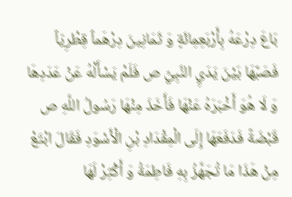بَاعَ دِرْعَهُ بِأَرْبَعِمِائَةٍ وَ ثَمَانِينَ دِرْهَماً قِطْرِيّاً فَصَبَّهَا بَيْنَ يَدَيِ النَّبِيِّ ص فَلَمْ يَسْأَلْهُ عَنْ عَدَدِهَا وَ لَا هُوَ أَخْبَرَهُ عَنْهَا فَأَخَذَ مِنْهَا رَسُولُ اللَّهِ ص قَبْضَةً فَدَفَعَهَا إِلَى الْمِقْدَادِ بْنِ الْأَسْوَدِ فَقَالَ ابْتَعْ مِنْ هَذَا مَا تُجَهَّزُ بِهِ فَاطِمَةُ وَ أَكْثِرْ لَهَا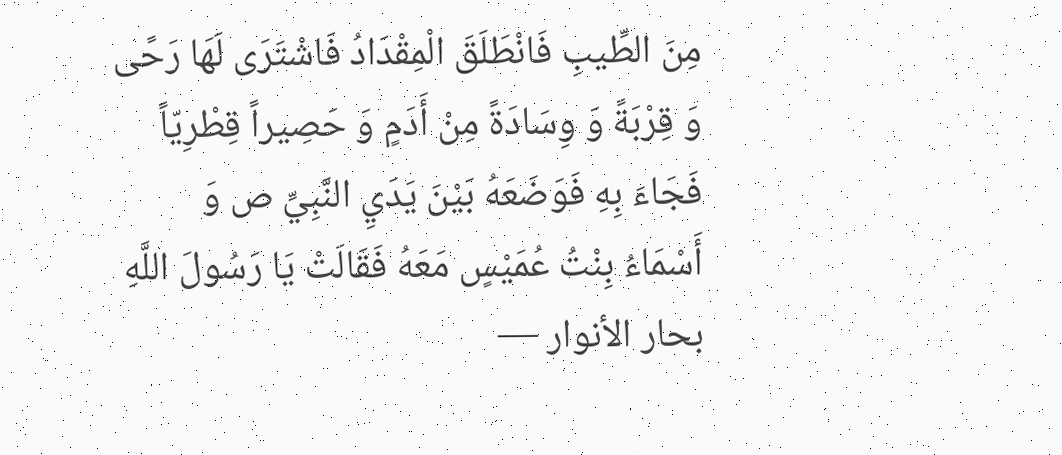مِنَ الطِّيبِ فَانْطَلَقَ الْمِقْدَادُ فَاشْتَرَى لَهَا رَحًى وَ قِرْبَةً وَ وِسَادَةً مِنْ أَدَمٍ وَ حَصِيراً قِطْرِيّاً فَجَاءَ بِهِ فَوَضَعَهُ بَيْنَ يَدَيِ النَّبِيِّ ص وَ أَسْمَاءُ بِنْتُ عُمَيْسٍ مَعَهُ فَقَالَتْ يَا رَسُولَ اللَّهِ
بحار الأنوار —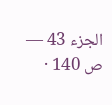الجزء 43 — ص 140 ·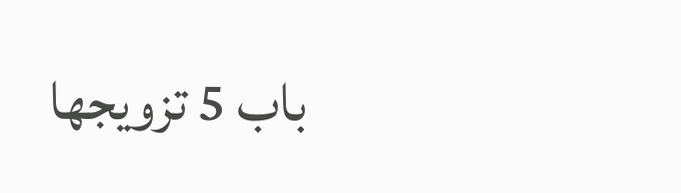باب 5 تزويجها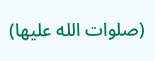(صلوات الله عليها)